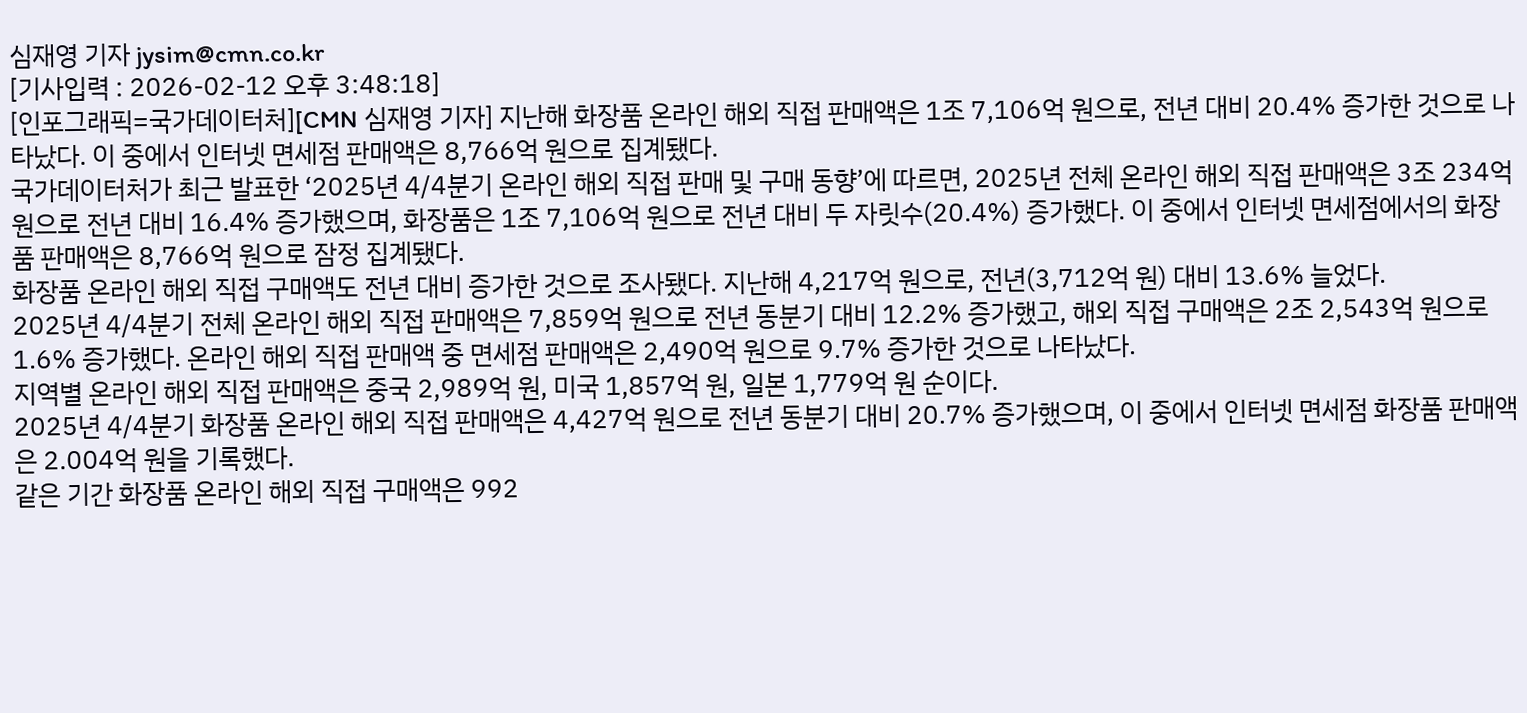심재영 기자 jysim@cmn.co.kr
[기사입력 : 2026-02-12 오후 3:48:18]
[인포그래픽=국가데이터처][CMN 심재영 기자] 지난해 화장품 온라인 해외 직접 판매액은 1조 7,106억 원으로, 전년 대비 20.4% 증가한 것으로 나타났다. 이 중에서 인터넷 면세점 판매액은 8,766억 원으로 집계됐다.
국가데이터처가 최근 발표한 ‘2025년 4/4분기 온라인 해외 직접 판매 및 구매 동향’에 따르면, 2025년 전체 온라인 해외 직접 판매액은 3조 234억 원으로 전년 대비 16.4% 증가했으며, 화장품은 1조 7,106억 원으로 전년 대비 두 자릿수(20.4%) 증가했다. 이 중에서 인터넷 면세점에서의 화장품 판매액은 8,766억 원으로 잠정 집계됐다.
화장품 온라인 해외 직접 구매액도 전년 대비 증가한 것으로 조사됐다. 지난해 4,217억 원으로, 전년(3,712억 원) 대비 13.6% 늘었다.
2025년 4/4분기 전체 온라인 해외 직접 판매액은 7,859억 원으로 전년 동분기 대비 12.2% 증가했고, 해외 직접 구매액은 2조 2,543억 원으로 1.6% 증가했다. 온라인 해외 직접 판매액 중 면세점 판매액은 2,490억 원으로 9.7% 증가한 것으로 나타났다.
지역별 온라인 해외 직접 판매액은 중국 2,989억 원, 미국 1,857억 원, 일본 1,779억 원 순이다.
2025년 4/4분기 화장품 온라인 해외 직접 판매액은 4,427억 원으로 전년 동분기 대비 20.7% 증가했으며, 이 중에서 인터넷 면세점 화장품 판매액은 2.004억 원을 기록했다.
같은 기간 화장품 온라인 해외 직접 구매액은 992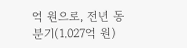억 원으로, 전년 동분기(1.027억 원)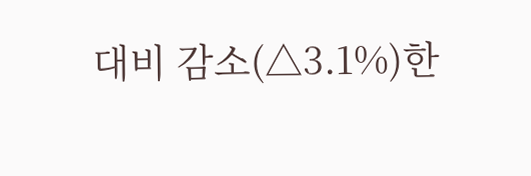대비 감소(△3.1%)한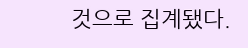것으로 집계됐다.